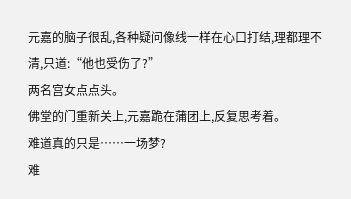元嘉的脑子很乱,各种疑问像线一样在心口打结,理都理不清,只道:“他也受伤了?”
两名宫女点点头。
佛堂的门重新关上,元嘉跪在蒲团上,反复思考着。
难道真的只是……一场梦?
难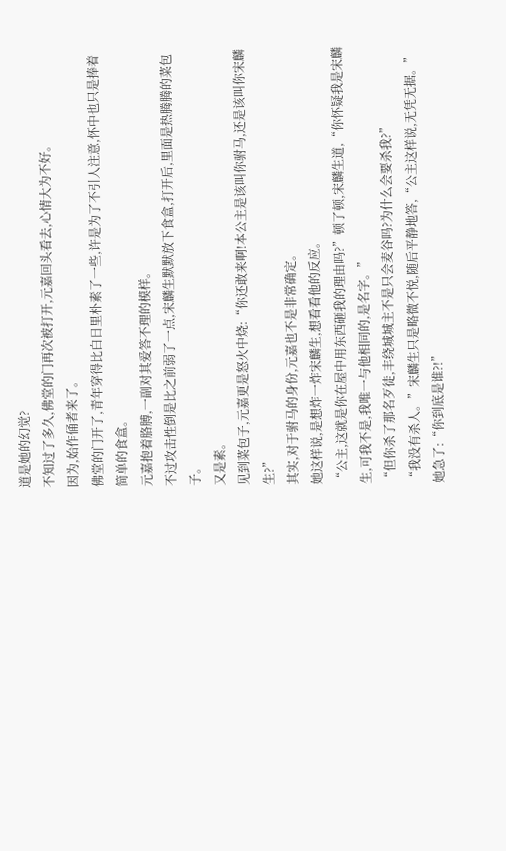道是她的幻觉?
不知过了多久,佛堂的门再次被打开,元嘉回头看去,心情大为不好。
因为,始作俑者来了。
佛堂的门开了,青年穿得比白日里朴素了一些,许是为了不引人注意,怀中也只是捧着简单的食盒。
元嘉抱着胳膊,一副对其爱答不理的模样。
不过攻击性倒是比之前弱了一点,宋麟生默默放下食盒,打开后,里面是热腾腾的菜包子。
又是素。
见到菜包子,元嘉更是怒火中烧:“你还敢来啊!本公主是该叫你驸马,还是该叫你宋麟生?”
其实,对于驸马的身份,元嘉也不是非常确定。
她这样说,是想炸一炸宋麟生,想看看他的反应。
“公主,这就是你在屋中用东西砸我的理由吗?”顿了顿,宋麟生道,“你怀疑我是宋麟生,可我不是,我唯一与他相同的,是名字。”
“但你杀了那名歹徒,丰绕城城主不是只会麦谷吗?为什么会要杀我?”
“我没有杀人。”宋麟生只是略微不悦,随后平静地答,“公主这样说,无凭无据。”
她急了:“你到底是谁?!”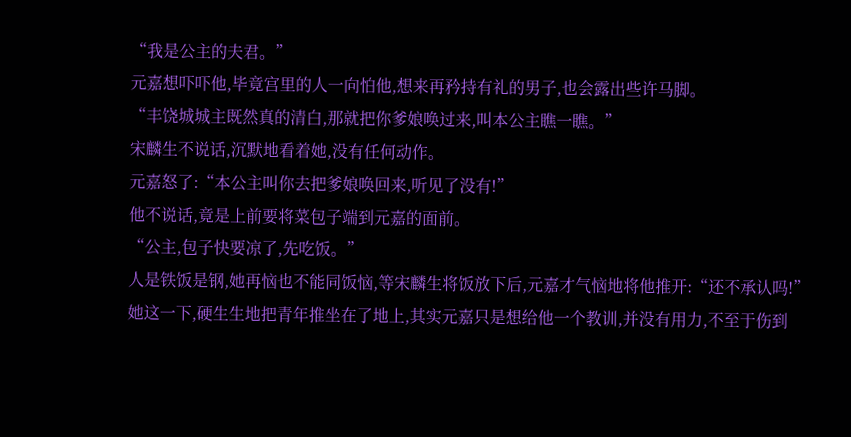“我是公主的夫君。”
元嘉想吓吓他,毕竟宫里的人一向怕他,想来再矜持有礼的男子,也会露出些许马脚。
“丰饶城城主既然真的清白,那就把你爹娘唤过来,叫本公主瞧一瞧。”
宋麟生不说话,沉默地看着她,没有任何动作。
元嘉怒了:“本公主叫你去把爹娘唤回来,听见了没有!”
他不说话,竟是上前要将菜包子端到元嘉的面前。
“公主,包子快要凉了,先吃饭。”
人是铁饭是钢,她再恼也不能同饭恼,等宋麟生将饭放下后,元嘉才气恼地将他推开:“还不承认吗!”
她这一下,硬生生地把青年推坐在了地上,其实元嘉只是想给他一个教训,并没有用力,不至于伤到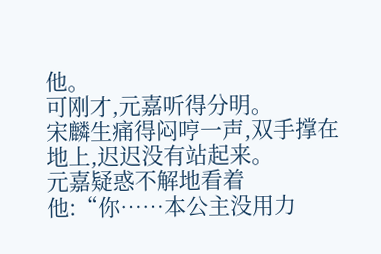他。
可刚才,元嘉听得分明。
宋麟生痛得闷哼一声,双手撑在地上,迟迟没有站起来。
元嘉疑惑不解地看着他:“你……本公主没用力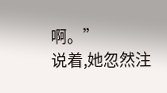啊。”
说着,她忽然注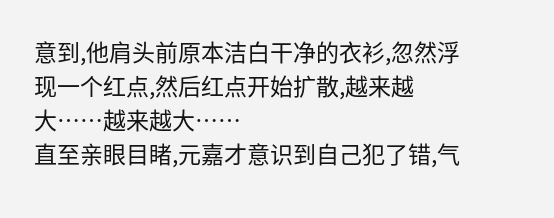意到,他肩头前原本洁白干净的衣衫,忽然浮现一个红点,然后红点开始扩散,越来越大……越来越大……
直至亲眼目睹,元嘉才意识到自己犯了错,气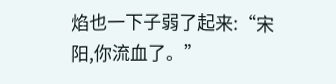焰也一下子弱了起来:“宋阳,你流血了。”